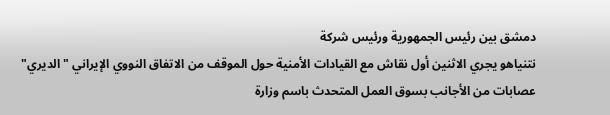دمشق بين رئيس الجمهورية ورئيس شركة
نتنياهو يجري الاثنين أول نقاش مع القيادات الأمنية حول الموقف من الاتفاق النووي الإيراني "الديري" عصابات من الأجانب بسوق العمل المتحدث باسم وزارة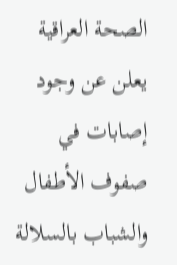الصحة العراقية يعلن عن وجود إصابات في صفوف الأطفال والشباب بالسلالة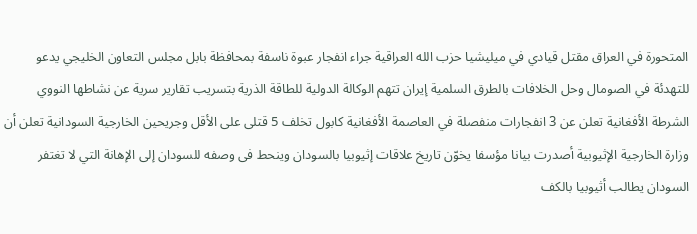المتحورة في العراق مقتل قيادي في ميليشيا حزب الله العراقية جراء انفجار عبوة ناسفة بمحافظة بابل مجلس التعاون الخليجي يدعو للتهدئة في الصومال وحل الخلافات بالطرق السلمية إيران تتهم الوكالة الدولية للطاقة الذرية بتسريب تقارير سرية عن نشاطها النووي الشرطة الأفغانية تعلن عن 3 انفجارات منفصلة في العاصمة الأفغانية كابول تخلف 5 قتلى على الأقل وجريحين الخارجية السودانية تعلن أن وزارة الخارجية الإثيوبية أصدرت بيانا مؤسفا يخوّن تاريخ علاقات إثيوبيا بالسودان وينحط فى وصفه للسودان إلى الإهانة التي لا تغتفر السودان يطالب أثيوبيا بالكف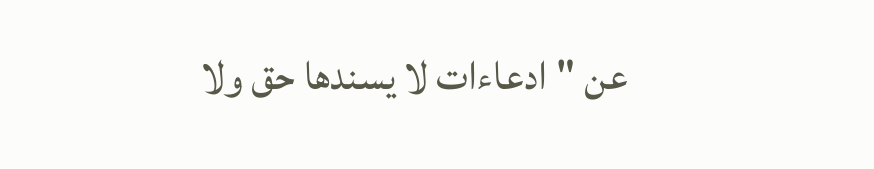عن "ادعاءات لا يسندها حق ولا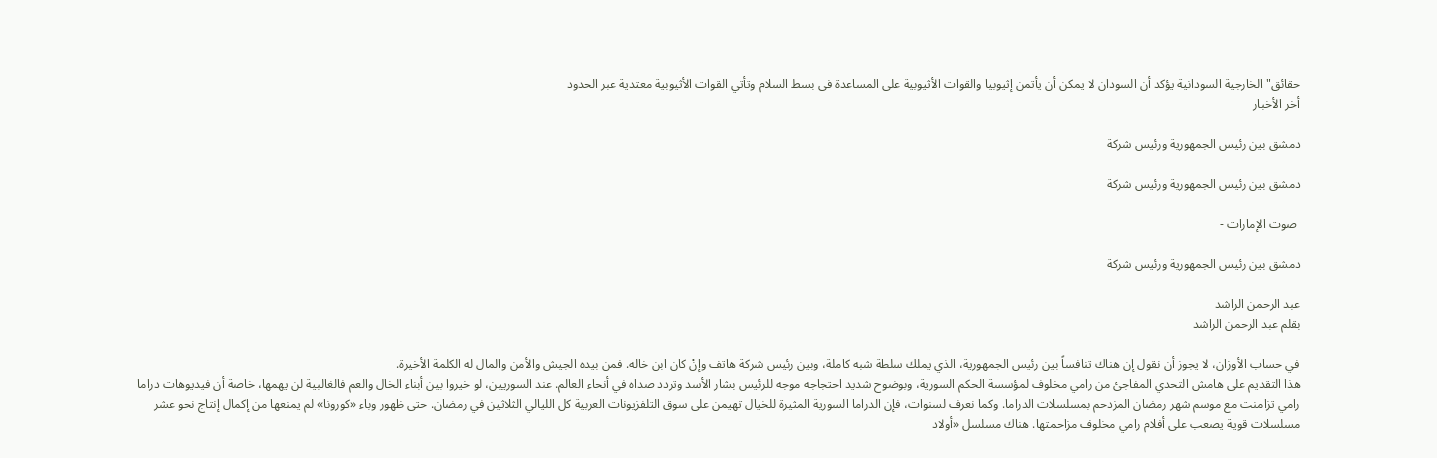حقائق" الخارجية السودانية يؤكد أن السودان لا يمكن أن يأتمن إثيوبيا والقوات الأثيوبية على المساعدة فى بسط السلام وتأتي القوات الأثيوبية معتدية عبر الحدود
أخر الأخبار

دمشق بين رئيس الجمهورية ورئيس شركة

دمشق بين رئيس الجمهورية ورئيس شركة

 صوت الإمارات -

دمشق بين رئيس الجمهورية ورئيس شركة

عبد الرحمن الراشد
بقلم عبد الرحمن الراشد

في حساب الأوزان، لا يجوز أن نقول إن هناك تنافساً بين رئيس الجمهورية، الذي يملك سلطة شبه كاملة، وبين رئيس شركة هاتف وإنْ كان ابن خاله. فمن بيده الجيش والأمن والمال له الكلمة الأخيرة.
هذا التقديم على هامش التحدي المفاجئ من رامي مخلوف لمؤسسة الحكم السورية، وبوضوح شديد احتجاجه موجه للرئيس بشار الأسد وتردد صداه في أنحاء العالم. عند السوريين، لو خيروا بين أبناء الخال والعم فالغالبية لن يهمها، خاصة أن فيديوهات دراما رامي تزامنت مع موسم شهر رمضان المزدحم بمسلسلات الدراما. وكما نعرف لسنوات، فإن الدراما السورية المثيرة للخيال تهيمن على سوق التلفزيونات العربية كل الليالي الثلاثين في رمضان. حتى ظهور وباء «كورونا» لم يمنعها من إكمال إنتاج نحو عشر مسلسلات قوية يصعب على أفلام رامي مخلوف مزاحمتها. هناك مسلسل «أولاد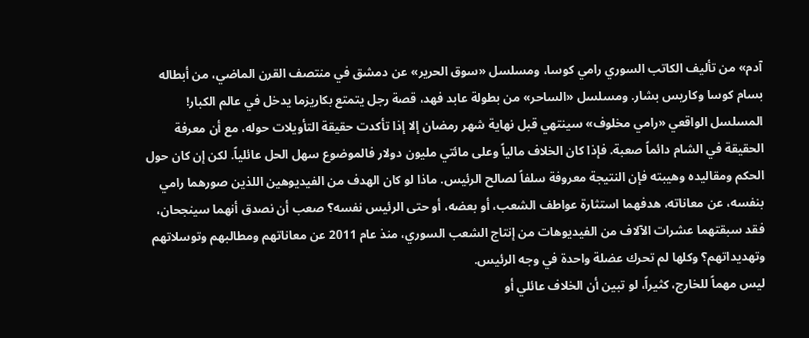آدم» من تأليف الكاتب السوري رامي كوسا، ومسلسل «سوق الحرير» عن دمشق في منتصف القرن الماضي، من أبطاله بسام كوسا وكاريس بشار. ومسلسل «الساحر» من بطولة عابد فهد، قصة رجل يتمتع بكاريزما يدخل في عالم الكبار!
المسلسل الواقعي «رامي مخلوف» سينتهي قبل نهاية شهر رمضان إلا إذا تأكدت حقيقة التأويلات حوله، مع أن معرفة الحقيقة في الشام دائماً صعبة. فإذا كان الخلاف مالياً وعلى مائتي مليون دولار فالموضوع سهل الحل عائلياً. لكن إن كان حول الحكم ومقاليده وهيبته فإن النتيجة معروفة سلفاً لصالح الرئيس. ماذا لو كان الهدف من الفيديوهين اللذين صورهما رامي بنفسه، عن معاناته، هدفهما استثارة عواطف الشعب، أو بعضه، أو حتى الرئيس نفسه؟ صعب أن نصدق أنهما سينجحان، فقد سبقتهما عشرات الآلاف من الفيديوهات من إنتاج الشعب السوري، منذ عام 2011 عن معاناتهم ومطالبهم وتوسلاتهم وتهديداتهم؟ وكلها لم تحرك عضلة واحدة في وجه الرئيس.
ليس مهماً للخارج، كثيراً، لو تبين أن الخلاف عائلي أو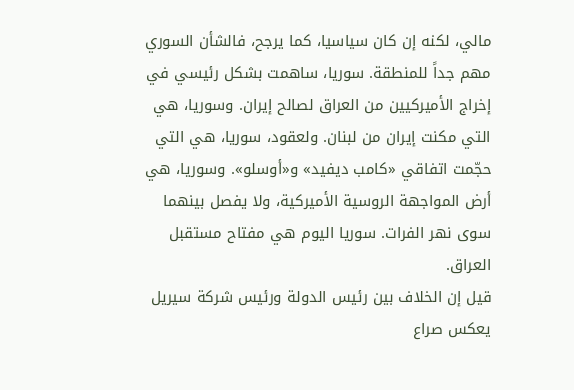مالي، لكنه إن كان سياسيا، كما يرجح، فالشأن السوري مهم جداً للمنطقة. سوريا، ساهمت بشكل رئيسي في إخراج الأميركيين من العراق لصالح إيران. وسوريا، هي التي مكنت إيران من لبنان. ولعقود، سوريا، هي التي حجّمت اتفاقي «كامب ديفيد» و«أوسلو». وسوريا، هي أرض المواجهة الروسية الأميركية، ولا يفصل بينهما سوى نهر الفرات. سوريا اليوم هي مفتاح مستقبل العراق.
قيل إن الخلاف بين رئيس الدولة ورئيس شركة سيريل يعكس صراع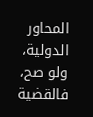المحاور الدولية، ولو صح، فالقضية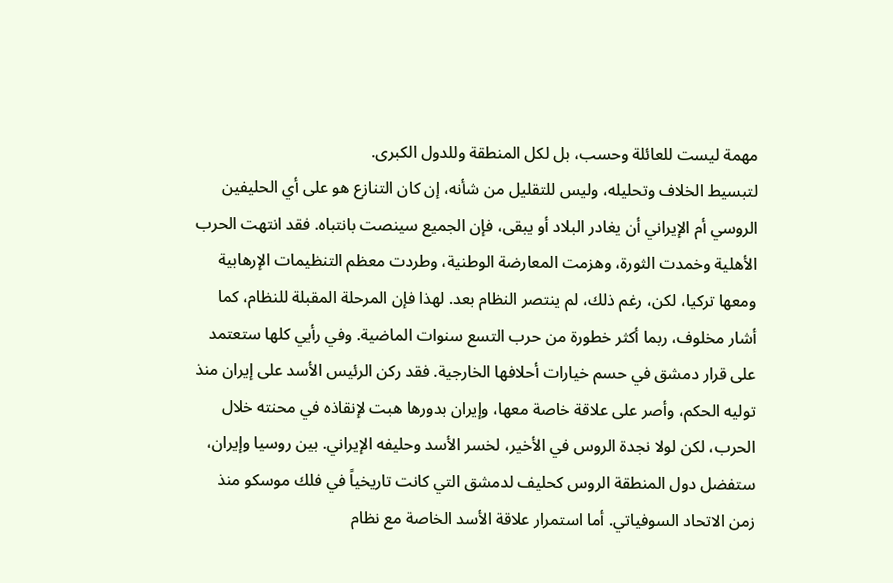مهمة ليست للعائلة وحسب، بل لكل المنطقة وللدول الكبرى.
لتبسيط الخلاف وتحليله، وليس للتقليل من شأنه، إن كان التنازع هو على أي الحليفين الروسي أم الإيراني أن يغادر البلاد أو يبقى، فإن الجميع سينصت بانتباه. فقد انتهت الحرب الأهلية وخمدت الثورة، وهزمت المعارضة الوطنية، وطردت معظم التنظيمات الإرهابية ومعها تركيا، لكن، رغم ذلك، لم ينتصر النظام بعد. لهذا فإن المرحلة المقبلة للنظام، كما أشار مخلوف، ربما أكثر خطورة من حرب التسع سنوات الماضية. وفي رأيي كلها ستعتمد على قرار دمشق في حسم خيارات أحلافها الخارجية. فقد ركن الرئيس الأسد على إيران منذ توليه الحكم، وأصر على علاقة خاصة معها، وإيران بدورها هبت لإنقاذه في محنته خلال الحرب، لكن لولا نجدة الروس في الأخير، لخسر الأسد وحليفه الإيراني. بين روسيا وإيران، ستفضل دول المنطقة الروس كحليف لدمشق التي كانت تاريخياً في فلك موسكو منذ زمن الاتحاد السوفياتي. أما استمرار علاقة الأسد الخاصة مع نظام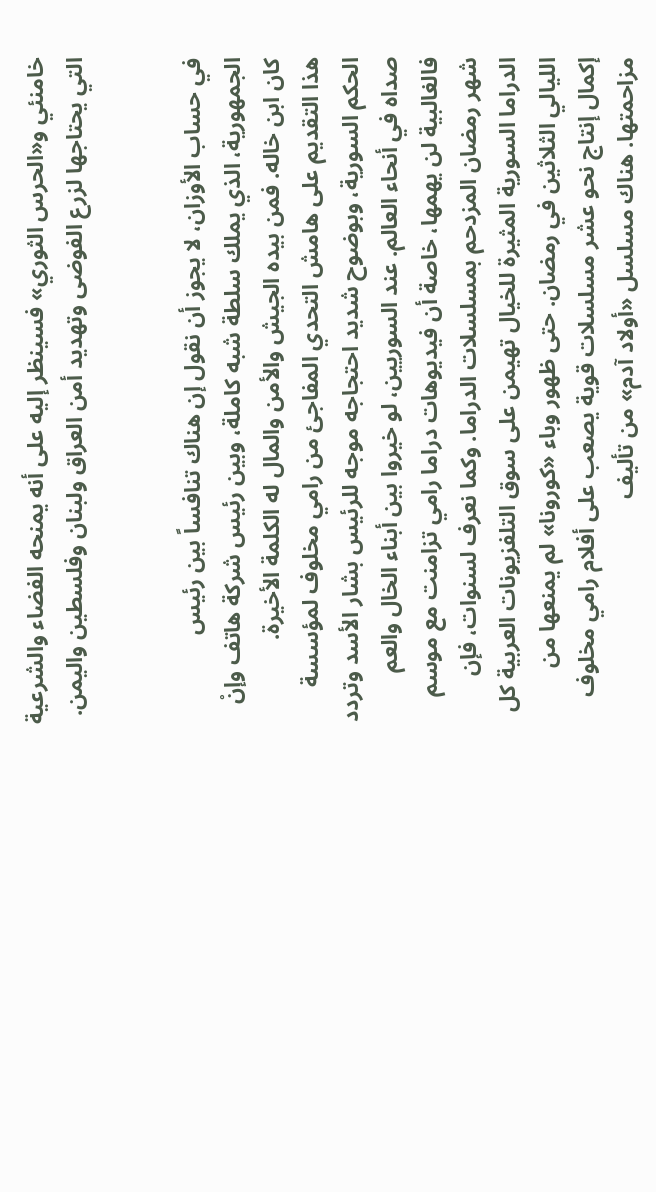خامنئي و«الحرس الثوري» فسينظر إليه على أنه يمنحه الفضاء والشرعية التي يحتاجها لزرع الفوضى وتهديد أمن العراق ولبنان وفلسطين واليمن.


في حساب الأوزان، لا يجوز أن نقول إن هناك تنافساً بين رئيس الجمهورية، الذي يملك سلطة شبه كاملة، وبين رئيس شركة هاتف وإنْ كان ابن خاله. فمن بيده الجيش والأمن والمال له الكلمة الأخيرة.
هذا التقديم على هامش التحدي المفاجئ من رامي مخلوف لمؤسسة الحكم السورية، وبوضوح شديد احتجاجه موجه للرئيس بشار الأسد وتردد صداه في أنحاء العالم. عند السوريين، لو خيروا بين أبناء الخال والعم فالغالبية لن يهمها، خاصة أن فيديوهات دراما رامي تزامنت مع موسم شهر رمضان المزدحم بمسلسلات الدراما. وكما نعرف لسنوات، فإن الدراما السورية المثيرة للخيال تهيمن على سوق التلفزيونات العربية كل الليالي الثلاثين في رمضان. حتى ظهور وباء «كورونا» لم يمنعها من إكمال إنتاج نحو عشر مسلسلات قوية يصعب على أفلام رامي مخلوف مزاحمتها. هناك مسلسل «أولاد آدم» من تأليف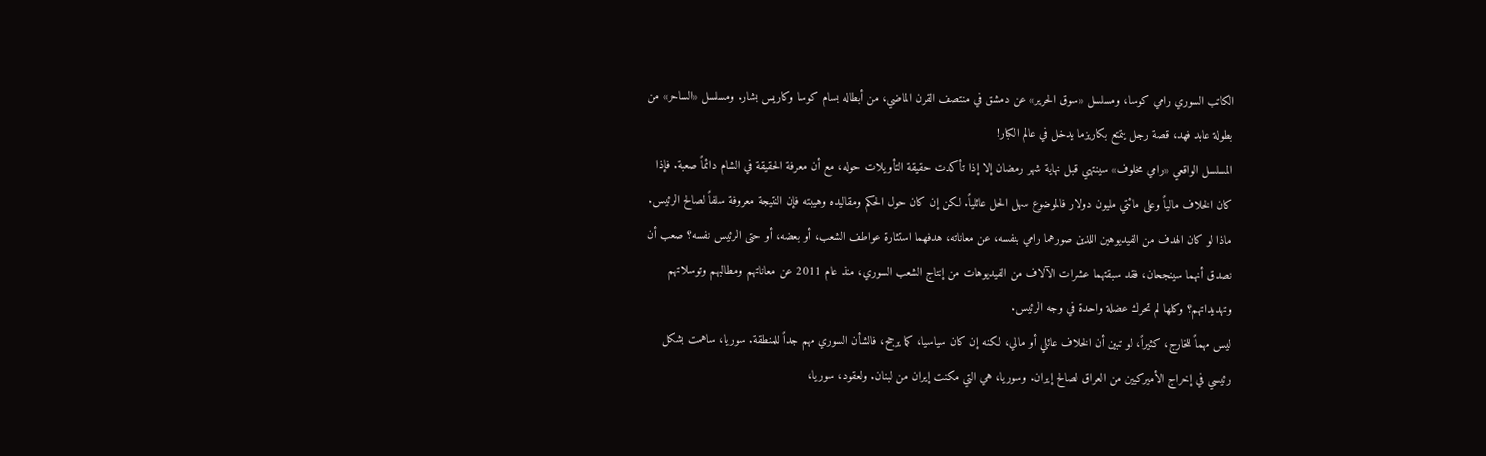الكاتب السوري رامي كوسا، ومسلسل «سوق الحرير» عن دمشق في منتصف القرن الماضي، من أبطاله بسام كوسا وكاريس بشار. ومسلسل «الساحر» من بطولة عابد فهد، قصة رجل يتمتع بكاريزما يدخل في عالم الكبار!
المسلسل الواقعي «رامي مخلوف» سينتهي قبل نهاية شهر رمضان إلا إذا تأكدت حقيقة التأويلات حوله، مع أن معرفة الحقيقة في الشام دائماً صعبة. فإذا كان الخلاف مالياً وعلى مائتي مليون دولار فالموضوع سهل الحل عائلياً. لكن إن كان حول الحكم ومقاليده وهيبته فإن النتيجة معروفة سلفاً لصالح الرئيس. ماذا لو كان الهدف من الفيديوهين اللذين صورهما رامي بنفسه، عن معاناته، هدفهما استثارة عواطف الشعب، أو بعضه، أو حتى الرئيس نفسه؟ صعب أن نصدق أنهما سينجحان، فقد سبقتهما عشرات الآلاف من الفيديوهات من إنتاج الشعب السوري، منذ عام 2011 عن معاناتهم ومطالبهم وتوسلاتهم وتهديداتهم؟ وكلها لم تحرك عضلة واحدة في وجه الرئيس.
ليس مهماً للخارج، كثيراً، لو تبين أن الخلاف عائلي أو مالي، لكنه إن كان سياسيا، كما يرجح، فالشأن السوري مهم جداً للمنطقة. سوريا، ساهمت بشكل رئيسي في إخراج الأميركيين من العراق لصالح إيران. وسوريا، هي التي مكنت إيران من لبنان. ولعقود، سوريا،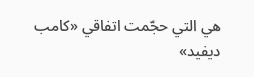هي التي حجّمت اتفاقي «كامب ديفيد»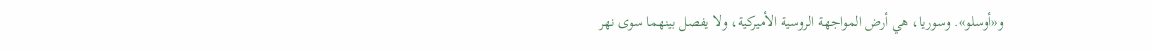و«أوسلو». وسوريا، هي أرض المواجهة الروسية الأميركية، ولا يفصل بينهما سوى نهر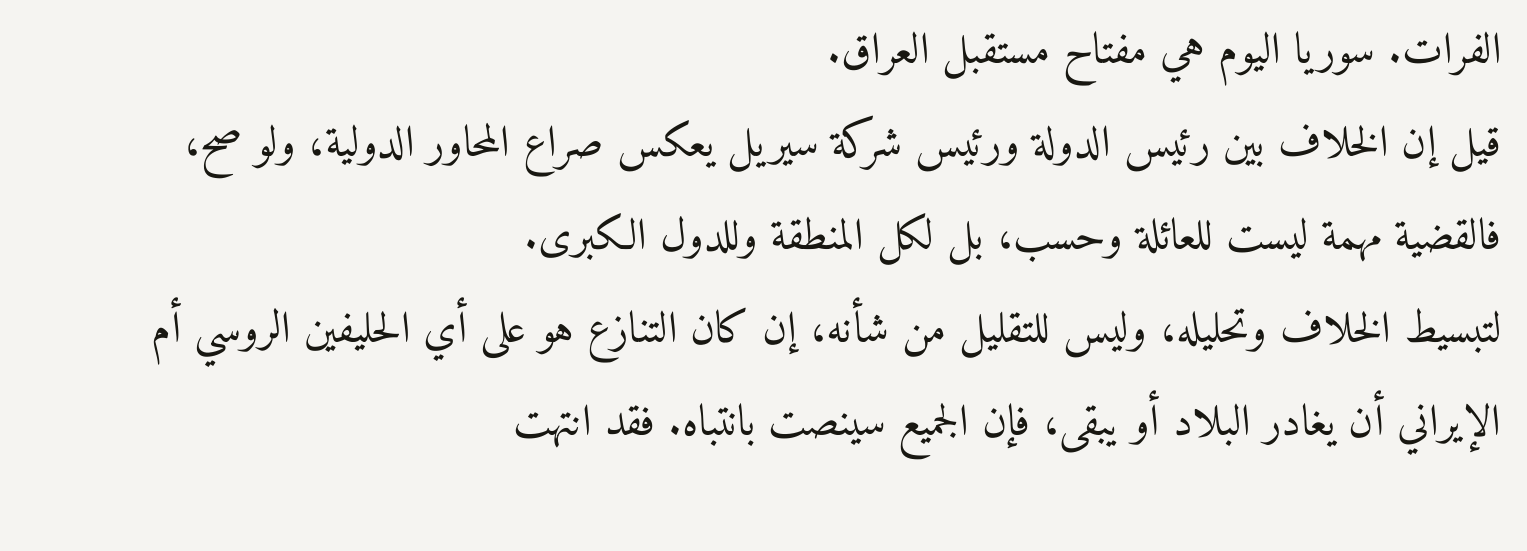الفرات. سوريا اليوم هي مفتاح مستقبل العراق.
قيل إن الخلاف بين رئيس الدولة ورئيس شركة سيريل يعكس صراع المحاور الدولية، ولو صح، فالقضية مهمة ليست للعائلة وحسب، بل لكل المنطقة وللدول الكبرى.
لتبسيط الخلاف وتحليله، وليس للتقليل من شأنه، إن كان التنازع هو على أي الحليفين الروسي أم الإيراني أن يغادر البلاد أو يبقى، فإن الجميع سينصت بانتباه. فقد انتهت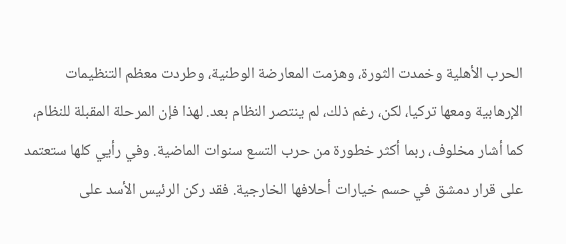الحرب الأهلية وخمدت الثورة، وهزمت المعارضة الوطنية، وطردت معظم التنظيمات الإرهابية ومعها تركيا، لكن، رغم ذلك، لم ينتصر النظام بعد. لهذا فإن المرحلة المقبلة للنظام، كما أشار مخلوف، ربما أكثر خطورة من حرب التسع سنوات الماضية. وفي رأيي كلها ستعتمد على قرار دمشق في حسم خيارات أحلافها الخارجية. فقد ركن الرئيس الأسد على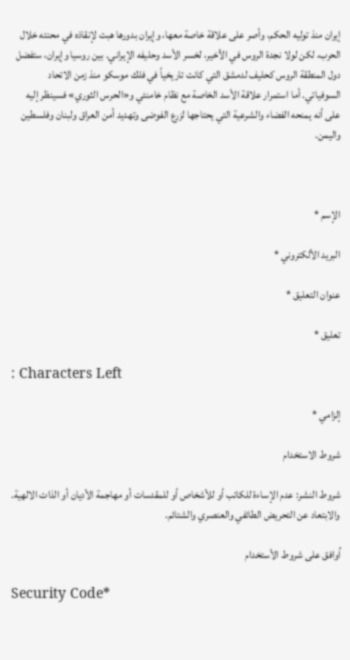إيران منذ توليه الحكم، وأصر على علاقة خاصة معها، وإيران بدورها هبت لإنقاذه في محنته خلال الحرب، لكن لولا نجدة الروس في الأخير، لخسر الأسد وحليفه الإيراني. بين روسيا وإيران، ستفضل دول المنطقة الروس كحليف لدمشق التي كانت تاريخياً في فلك موسكو منذ زمن الاتحاد السوفياتي. أما استمرار علاقة الأسد الخاصة مع نظام خامنئي و«الحرس الثوري» فسينظر إليه على أنه يمنحه الفضاء والشرعية التي يحتاجها لزرع الفوضى وتهديد أمن العراق ولبنان وفلسطين واليمن.



الإسم *

البريد الألكتروني *

عنوان التعليق *

تعليق *

: Characters Left

إلزامي *

شروط الاستخدام

شروط النشر: عدم الإساءة للكاتب أو للأشخاص أو للمقدسات أو مهاجمة الأديان أو الذات الالهية. والابتعاد عن التحريض الطائفي والعنصري والشتائم.

اُوافق على شروط الأستخدام

Security Code*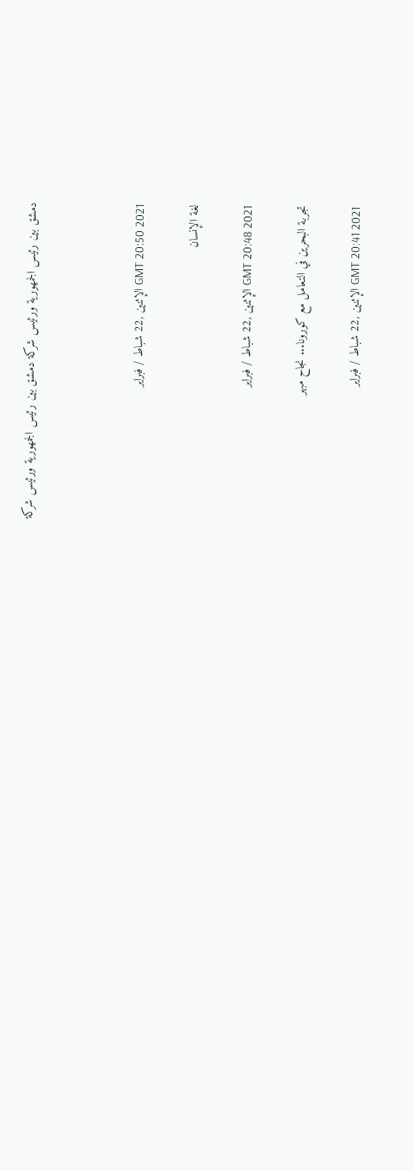دمشق بين رئيس الجمهورية ورئيس شركة دمشق بين رئيس الجمهورية ورئيس شركة



GMT 20:50 2021 الإثنين ,22 شباط / فبراير

لغة الإنسان

GMT 20:48 2021 الإثنين ,22 شباط / فبراير

تجربة البحرين في التعامل مع كورونا... نجاح مبهر

GMT 20:41 2021 الإثنين ,22 شباط / فبراير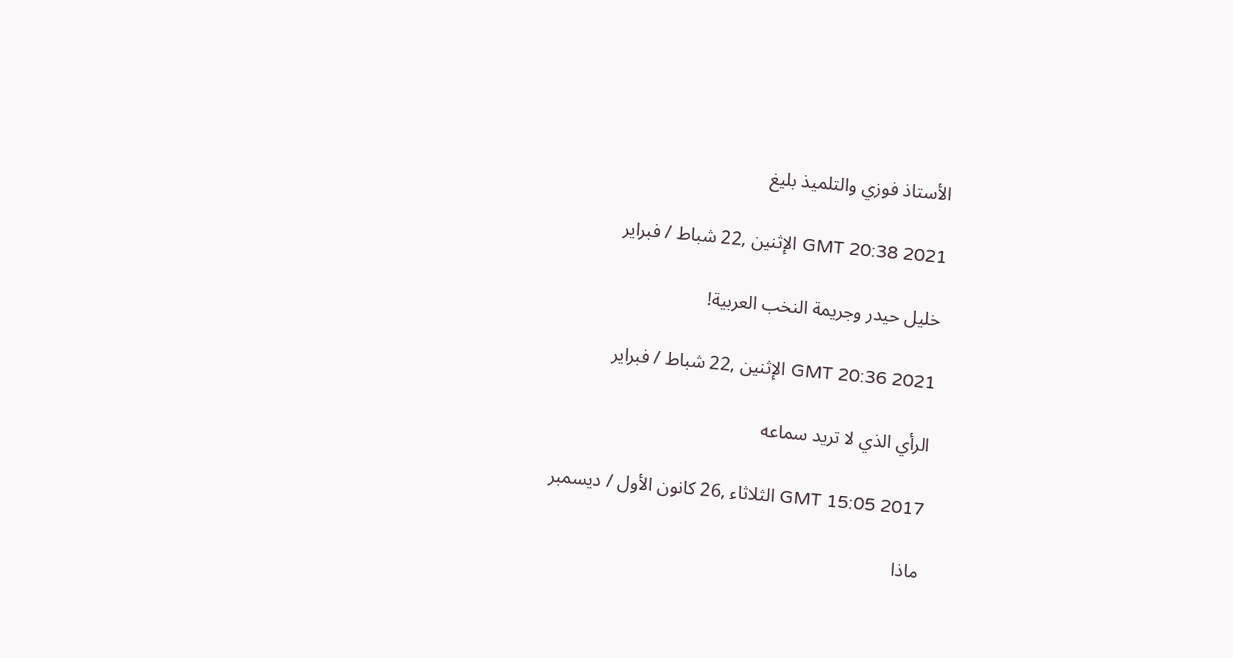الأستاذ فوزي والتلميذ بليغ

GMT 20:38 2021 الإثنين ,22 شباط / فبراير

خليل حيدر وجريمة النخب العربية!

GMT 20:36 2021 الإثنين ,22 شباط / فبراير

الرأي الذي لا تريد سماعه

GMT 15:05 2017 الثلاثاء ,26 كانون الأول / ديسمبر

ماذا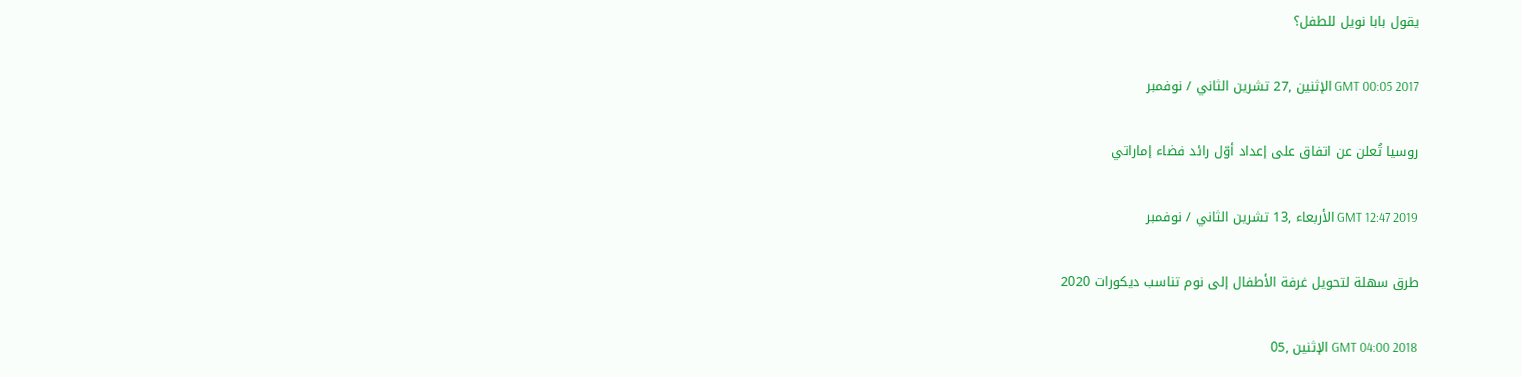يقول بابا نويل للطفل؟

GMT 00:05 2017 الإثنين ,27 تشرين الثاني / نوفمبر

روسيا تُعلن عن اتفاق على إعداد أوّل رائد فضاء إماراتي

GMT 12:47 2019 الأربعاء ,13 تشرين الثاني / نوفمبر

طرق سهلة لتحويل غرفة الأطفال إلى نوم تناسب ديكورات 2020

GMT 04:00 2018 الإثنين ,05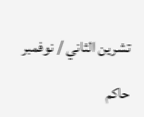تشرين الثاني / نوفمبر

حاكم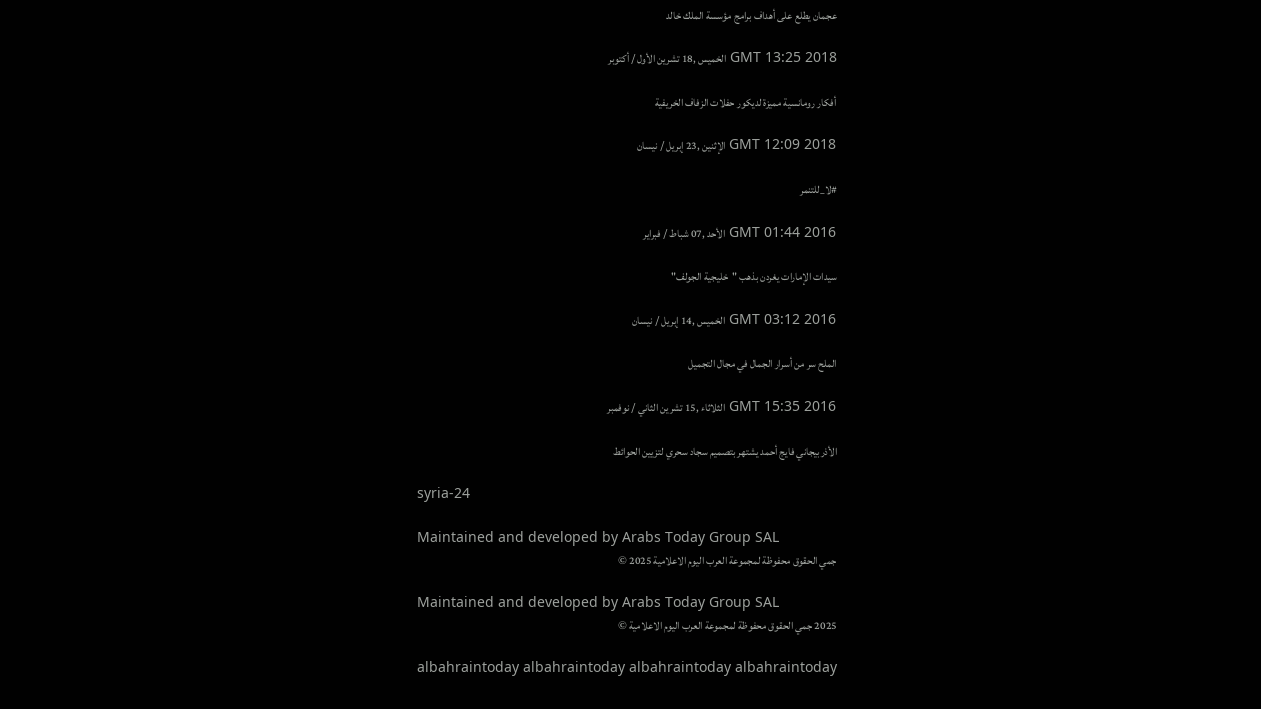عجمان يطلع على أهداف برامج مؤسسة الملك خالد

GMT 13:25 2018 الخميس ,18 تشرين الأول / أكتوبر

أفكار رومانسية مميزة لديكور حفلات الزفاف الخريفية

GMT 12:09 2018 الإثنين ,23 إبريل / نيسان

#لا_للتنمر

GMT 01:44 2016 الأحد ,07 شباط / فبراير

سيدات الإمارات يغردن بذهب "خليجية الجولف"

GMT 03:12 2016 الخميس ,14 إبريل / نيسان

الملح سر من أسرار الجمال في مجال التجميل

GMT 15:35 2016 الثلاثاء ,15 تشرين الثاني / نوفمبر

الأذربيجاني فايج أحمد يشتهر بتصميم سجاد سحري لتزيين الحوائط

syria-24

Maintained and developed by Arabs Today Group SAL
جمي الحقوق محفوظة لمجموعة العرب اليوم الاعلامية 2025 ©

Maintained and developed by Arabs Today Group SAL
2025 جمي الحقوق محفوظة لمجموعة العرب اليوم الاعلامية ©

albahraintoday albahraintoday albahraintoday albahraintoday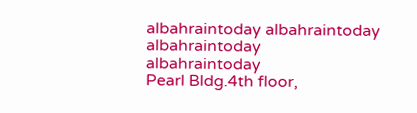albahraintoday albahraintoday albahraintoday
albahraintoday
Pearl Bldg.4th floor,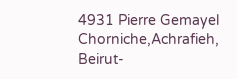4931 Pierre Gemayel Chorniche,Achrafieh, Beirut-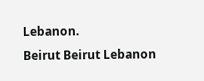Lebanon.
Beirut Beirut Lebanon